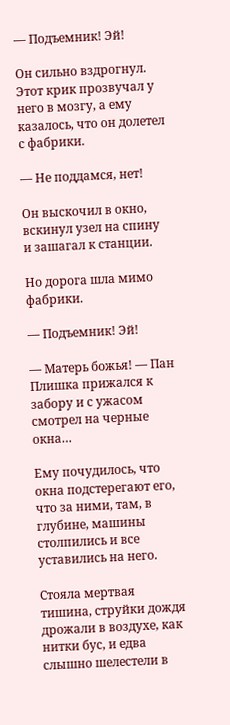— Подъемник! Эй!

Он сильно вздрогнул. Этот крик прозвучал у него в мозгу, а ему казалось, что он долетел с фабрики.

— Не поддамся, нет!

Он выскочил в окно, вскинул узел на спину и зашагал к станции.

Но дорога шла мимо фабрики.

— Подъемник! Эй!

— Матерь божья! — Пан Плишка прижался к забору и с ужасом смотрел на черные окна…

Ему почудилось, что окна подстерегают его, что за ними, там, в глубине, машины столпились и все уставились на него.

Стояла мертвая тишина, струйки дождя дрожали в воздухе, как нитки бус, и едва слышно шелестели в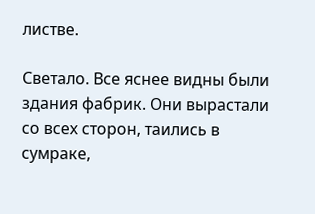листве.

Светало. Все яснее видны были здания фабрик. Они вырастали со всех сторон, таились в сумраке,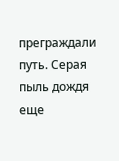преграждали путь. Серая пыль дождя еще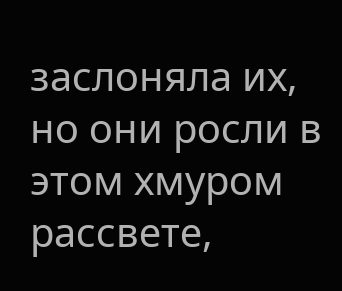заслоняла их, но они росли в этом хмуром рассвете,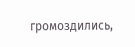громоздились,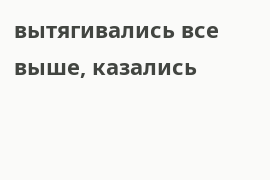вытягивались все выше, казались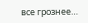все грознее…